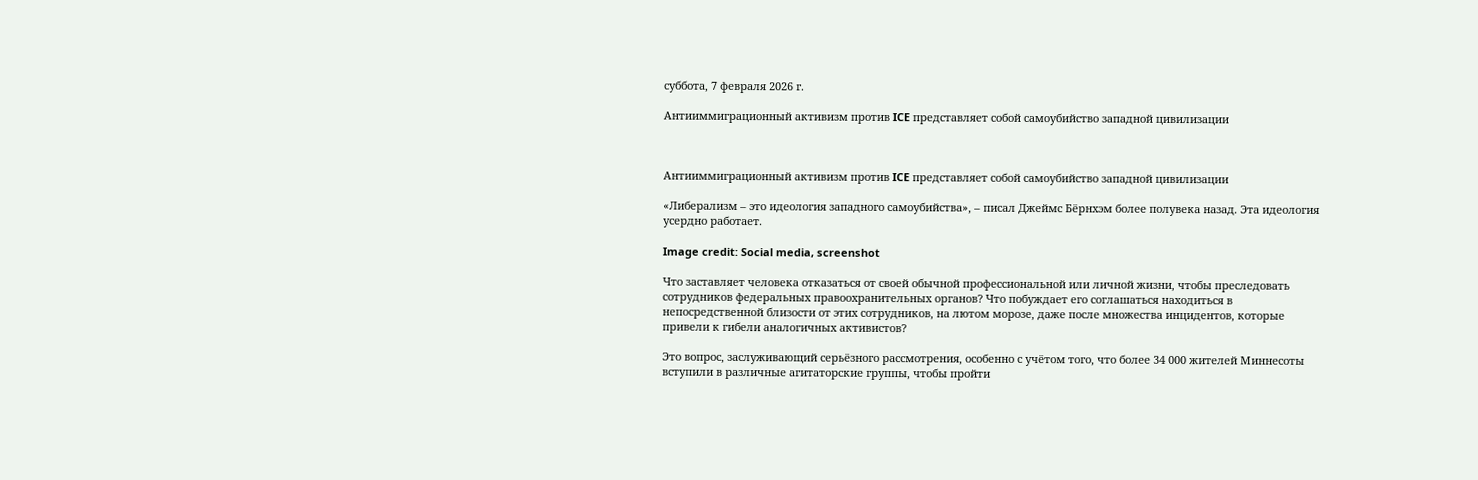суббота, 7 февраля 2026 г.

Антииммиграционный активизм против ICE представляет собой самоубийство западной цивилизации



Антииммиграционный активизм против ICE представляет собой самоубийство западной цивилизации

«Либерализм – это идеология западного самоубийства», – писал Джеймс Бёрнхэм более полувека назад. Эта идеология усердно работает.

Image credit: Social media, screenshot

Что заставляет человека отказаться от своей обычной профессиональной или личной жизни, чтобы преследовать сотрудников федеральных правоохранительных органов? Что побуждает его соглашаться находиться в непосредственной близости от этих сотрудников, на лютом морозе, даже после множества инцидентов, которые привели к гибели аналогичных активистов?

Это вопрос, заслуживающий серьёзного рассмотрения, особенно с учётом того, что более 34 000 жителей Миннесоты вступили в различные агитаторские группы, чтобы пройти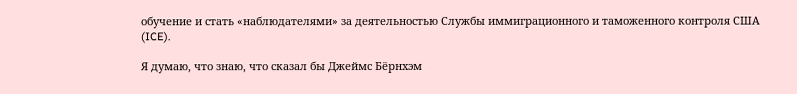обучение и стать «наблюдателями» за деятельностью Службы иммиграционного и таможенного контроля США (ICE).

Я думаю, что знаю, что сказал бы Джеймс Бёрнхэм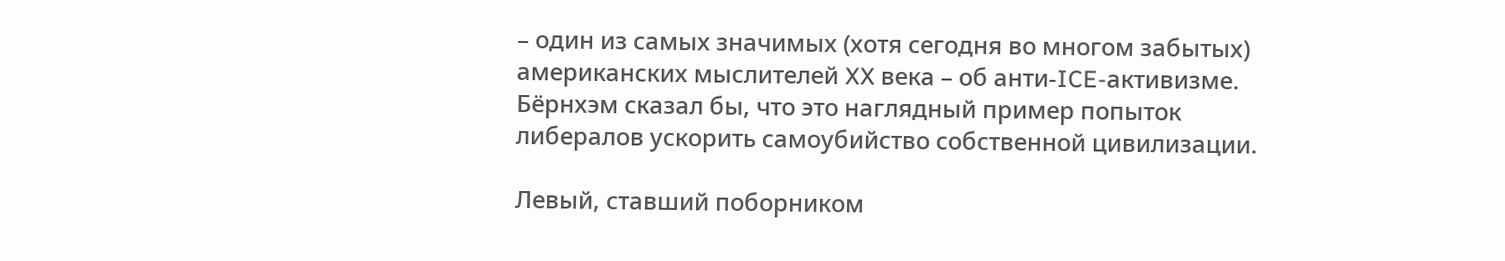– один из самых значимых (хотя сегодня во многом забытых) американских мыслителей XX века – об анти-ICE-активизме. Бёрнхэм сказал бы, что это наглядный пример попыток либералов ускорить самоубийство собственной цивилизации.

Левый, ставший поборником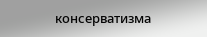консерватизма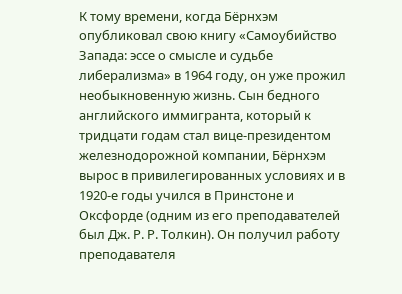К тому времени, когда Бёрнхэм опубликовал свою книгу «Самоубийство Запада: эссе о смысле и судьбе либерализма» в 1964 году, он уже прожил необыкновенную жизнь. Сын бедного английского иммигранта, который к тридцати годам стал вице-президентом железнодорожной компании, Бёрнхэм вырос в привилегированных условиях и в 1920-е годы учился в Принстоне и Оксфорде (одним из его преподавателей был Дж. Р. Р. Толкин). Он получил работу преподавателя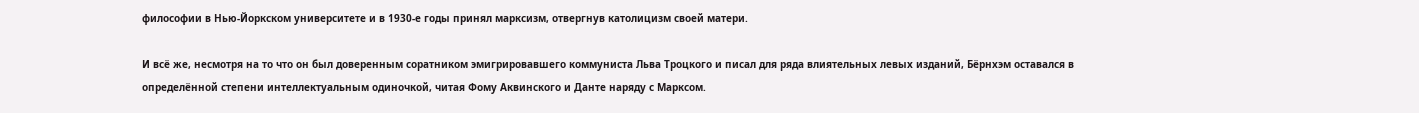философии в Нью-Йоркском университете и в 1930-е годы принял марксизм, отвергнув католицизм своей матери.

И всё же, несмотря на то что он был доверенным соратником эмигрировавшего коммуниста Льва Троцкого и писал для ряда влиятельных левых изданий, Бёрнхэм оставался в определённой степени интеллектуальным одиночкой, читая Фому Аквинского и Данте наряду с Марксом.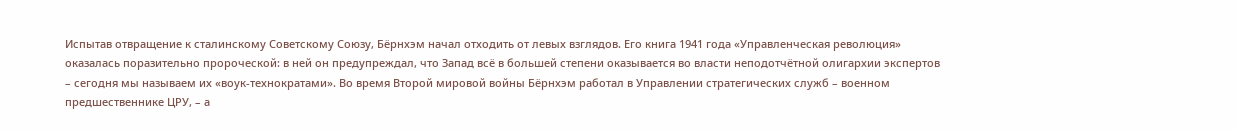Испытав отвращение к сталинскому Советскому Союзу, Бёрнхэм начал отходить от левых взглядов. Его книга 1941 года «Управленческая революция» оказалась поразительно пророческой: в ней он предупреждал, что Запад всё в большей степени оказывается во власти неподотчётной олигархии экспертов – сегодня мы называем их «воук-технократами». Во время Второй мировой войны Бёрнхэм работал в Управлении стратегических служб – военном предшественнике ЦРУ, – а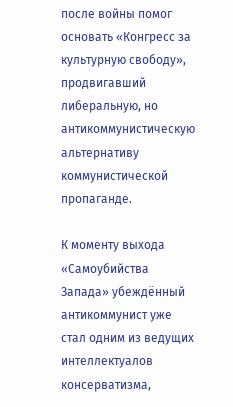после войны помог основать «Конгресс за культурную свободу», продвигавший либеральную, но антикоммунистическую альтернативу коммунистической пропаганде.

К моменту выхода «Самоубийства Запада» убеждённый антикоммунист уже стал одним из ведущих интеллектуалов консерватизма,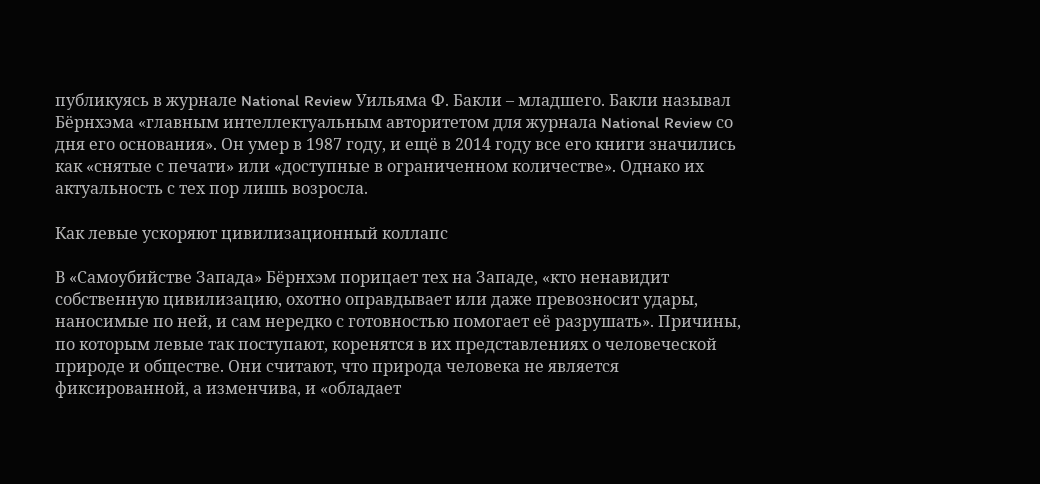публикуясь в журнале National Review Уильяма Ф. Бакли – младшего. Бакли называл Бёрнхэма «главным интеллектуальным авторитетом для журнала National Review со дня его основания». Он умер в 1987 году, и ещё в 2014 году все его книги значились как «снятые с печати» или «доступные в ограниченном количестве». Однако их актуальность с тех пор лишь возросла.

Как левые ускоряют цивилизационный коллапс

В «Самоубийстве Запада» Бёрнхэм порицает тех на Западе, «кто ненавидит собственную цивилизацию, охотно оправдывает или даже превозносит удары, наносимые по ней, и сам нередко с готовностью помогает её разрушать». Причины, по которым левые так поступают, коренятся в их представлениях о человеческой природе и обществе. Они считают, что природа человека не является фиксированной, а изменчива, и «обладает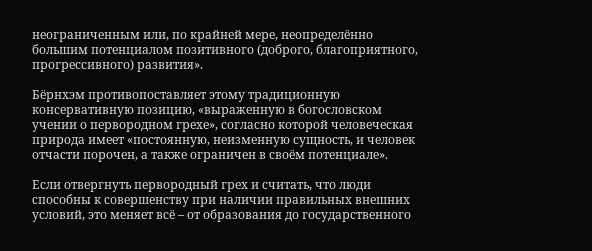неограниченным или, по крайней мере, неопределённо большим потенциалом позитивного (доброго, благоприятного, прогрессивного) развития».

Бёрнхэм противопоставляет этому традиционную консервативную позицию, «выраженную в богословском учении о первородном грехе», согласно которой человеческая природа имеет «постоянную, неизменную сущность, и человек отчасти порочен, а также ограничен в своём потенциале».

Если отвергнуть первородный грех и считать, что люди способны к совершенству при наличии правильных внешних условий, это меняет всё – от образования до государственного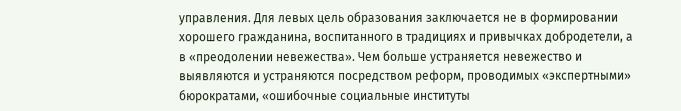управления. Для левых цель образования заключается не в формировании хорошего гражданина, воспитанного в традициях и привычках добродетели, а в «преодолении невежества». Чем больше устраняется невежество и выявляются и устраняются посредством реформ, проводимых «экспертными» бюрократами, «ошибочные социальные институты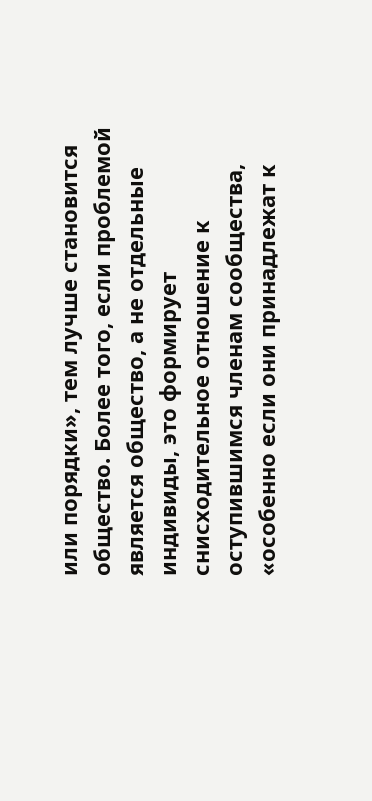или порядки», тем лучше становится общество. Более того, если проблемой является общество, а не отдельные индивиды, это формирует снисходительное отношение к оступившимся членам сообщества, «особенно если они принадлежат к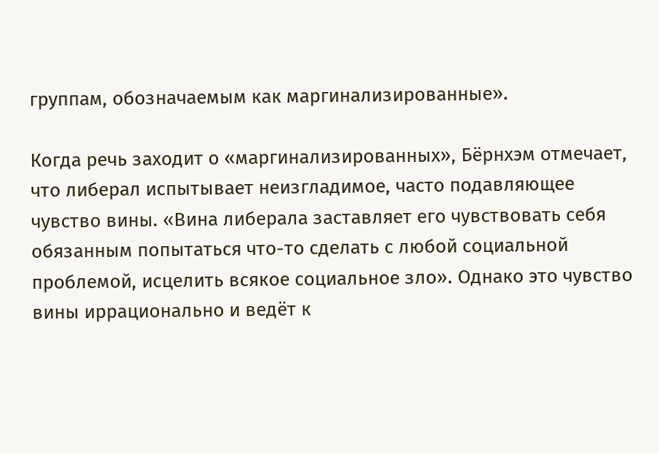группам, обозначаемым как маргинализированные».

Когда речь заходит о «маргинализированных», Бёрнхэм отмечает, что либерал испытывает неизгладимое, часто подавляющее чувство вины. «Вина либерала заставляет его чувствовать себя обязанным попытаться что-то сделать с любой социальной проблемой, исцелить всякое социальное зло». Однако это чувство вины иррационально и ведёт к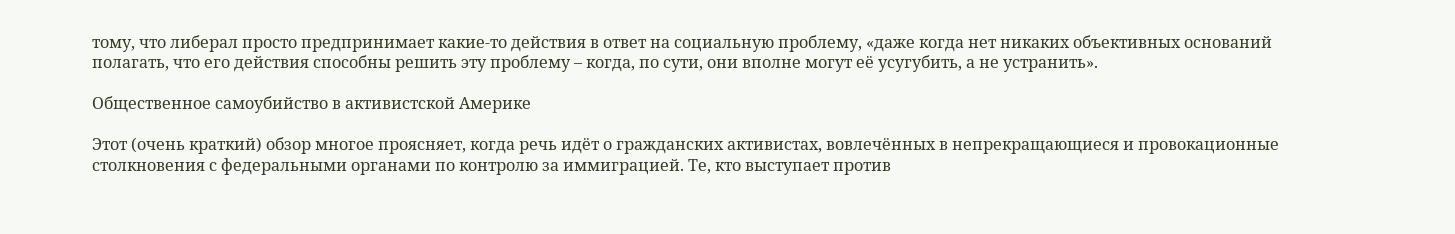тому, что либерал просто предпринимает какие-то действия в ответ на социальную проблему, «даже когда нет никаких объективных оснований полагать, что его действия способны решить эту проблему – когда, по сути, они вполне могут её усугубить, а не устранить».

Общественное самоубийство в активистской Америке

Этот (очень краткий) обзор многое проясняет, когда речь идёт о гражданских активистах, вовлечённых в непрекращающиеся и провокационные столкновения с федеральными органами по контролю за иммиграцией. Те, кто выступает против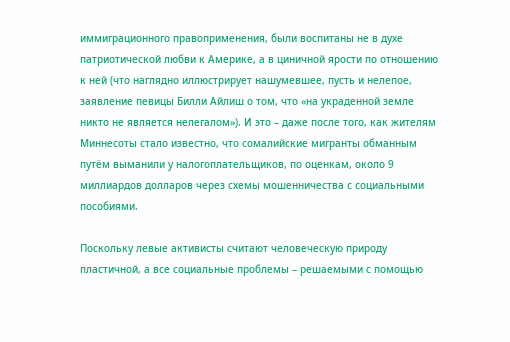иммиграционного правоприменения, были воспитаны не в духе патриотической любви к Америке, а в циничной ярости по отношению к ней (что наглядно иллюстрирует нашумевшее, пусть и нелепое, заявление певицы Билли Айлиш о том, что «на украденной земле никто не является нелегалом»). И это – даже после того, как жителям Миннесоты стало известно, что сомалийские мигранты обманным путём выманили у налогоплательщиков, по оценкам, около 9 миллиардов долларов через схемы мошенничества с социальными пособиями.

Поскольку левые активисты считают человеческую природу пластичной, а все социальные проблемы – решаемыми с помощью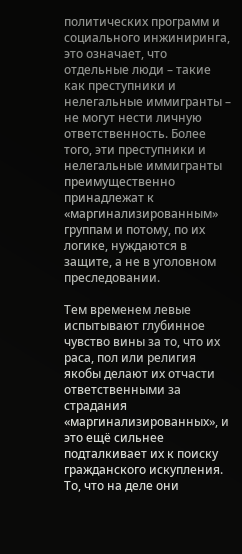политических программ и социального инжиниринга, это означает, что отдельные люди – такие как преступники и нелегальные иммигранты – не могут нести личную ответственность. Более того, эти преступники и нелегальные иммигранты преимущественно принадлежат к «маргинализированным» группам и потому, по их логике, нуждаются в защите, а не в уголовном преследовании.

Тем временем левые испытывают глубинное чувство вины за то, что их раса, пол или религия якобы делают их отчасти ответственными за страдания «маргинализированных», и это ещё сильнее подталкивает их к поиску гражданского искупления. То, что на деле они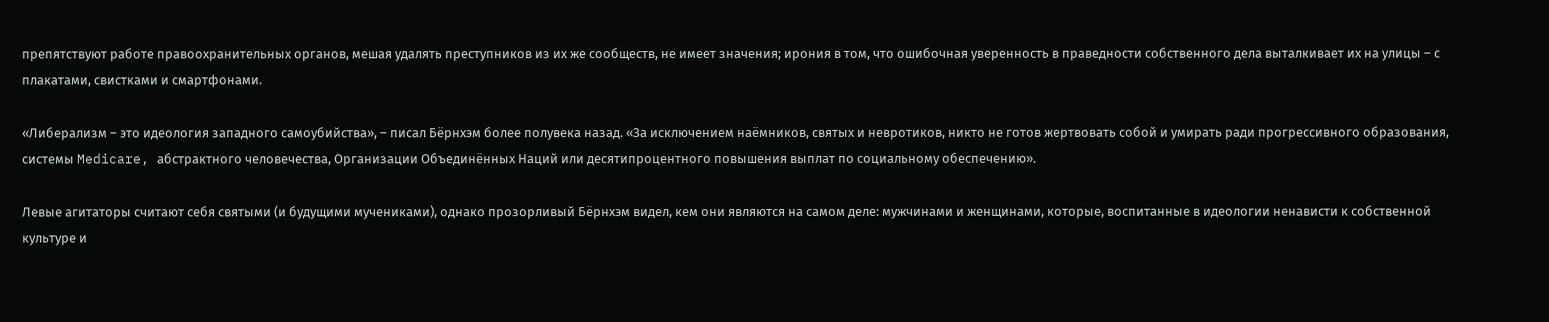препятствуют работе правоохранительных органов, мешая удалять преступников из их же сообществ, не имеет значения; ирония в том, что ошибочная уверенность в праведности собственного дела выталкивает их на улицы – с плакатами, свистками и смартфонами.

«Либерализм – это идеология западного самоубийства», – писал Бёрнхэм более полувека назад. «За исключением наёмников, святых и невротиков, никто не готов жертвовать собой и умирать ради прогрессивного образования, системы Medicare, абстрактного человечества, Организации Объединённых Наций или десятипроцентного повышения выплат по социальному обеспечению».

Левые агитаторы считают себя святыми (и будущими мучениками), однако прозорливый Бёрнхэм видел, кем они являются на самом деле: мужчинами и женщинами, которые, воспитанные в идеологии ненависти к собственной культуре и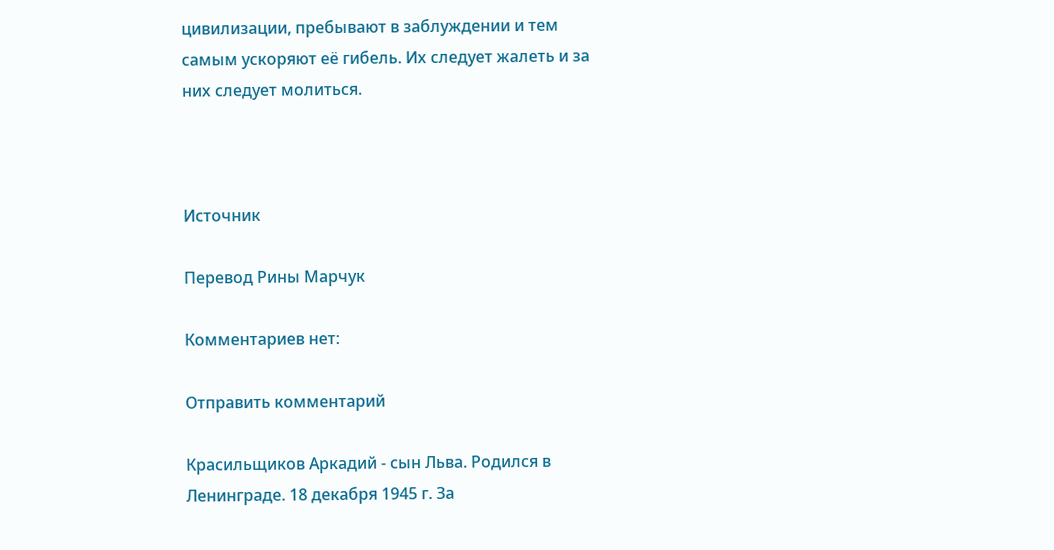цивилизации, пребывают в заблуждении и тем самым ускоряют её гибель. Их следует жалеть и за них следует молиться.



Источник

Перевод Рины Марчук

Комментариев нет:

Отправить комментарий

Красильщиков Аркадий - сын Льва. Родился в Ленинграде. 18 декабря 1945 г. За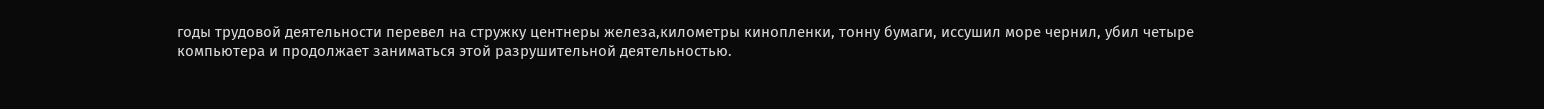годы трудовой деятельности перевел на стружку центнеры железа,километры кинопленки, тонну бумаги, иссушил море чернил, убил четыре компьютера и продолжает заниматься этой разрушительной деятельностью.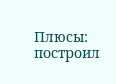Плюсы: построил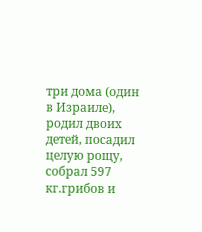три дома (один в Израиле), родил двоих детей, посадил целую рощу, собрал 597 кг.грибов и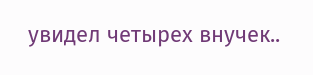увидел четырех внучек..